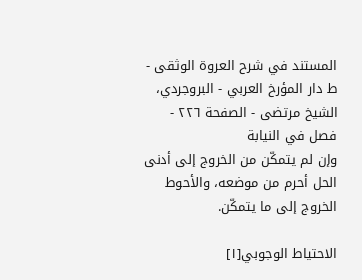المستند في شرح العروة الوثقى - ط دار المؤرخ العربي - البروجردي، الشيخ مرتضى - الصفحة ٢٢٦ - فصل في النيابة
وإن لم يتمكّن من الخروج إلى أدنى الحل أحرم من موضعه، والأحوط الخروج إلى ما يتمكّن.

الاحتياط الوجوبي[١]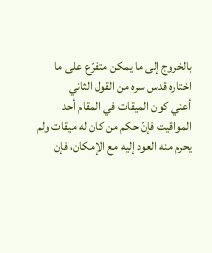بالخروج إلى ما يمكن متفرّع على ما اختاره قدس سره من القول الثاني
أعني كون الميقات في المقام أحد المواقيت فإنّ حكم من كان له ميقات ولم
يحرم منه العود إليه مع الإمكان، فإن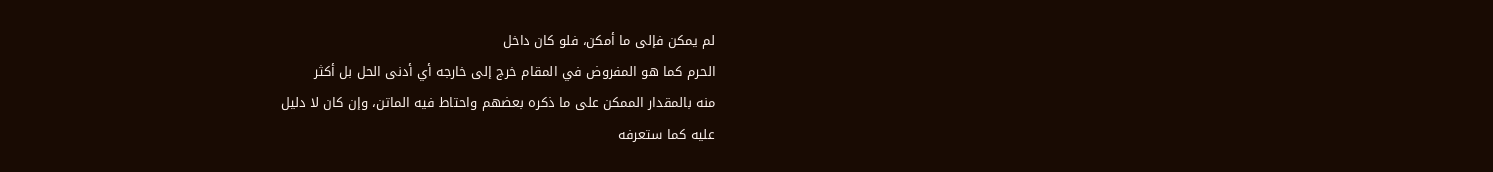لم يمكن فإلى ما أمكن، فلو كان داخل
الحرم كما هو المفروض في المقام خرج إلى خارجه أي أدنى الحل بل أكثر
منه بالمقدار الممكن على ما ذكره بعضهم واحتاط فيه الماتن، وإن كان لا دليل
عليه كما ستعرفه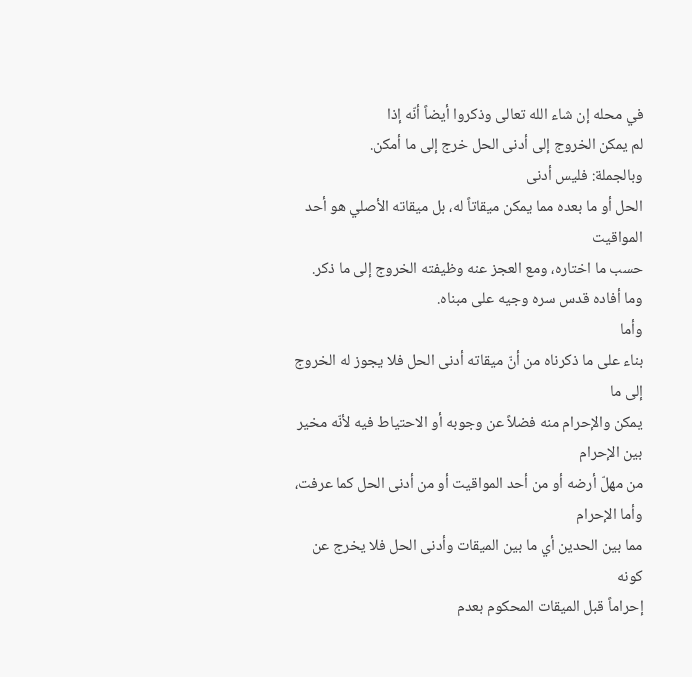في محله إن شاء الله تعالى وذكروا أيضاً أنّه إذا
لم يمكن الخروج إلى أدنى الحل خرج إلى ما أمكن.
وبالجملة: فليس أدنى
الحل أو ما بعده مما يمكن ميقاتاً له، بل ميقاته الأصلي هو أحد المواقيت
حسب ما اختاره، ومع العجز عنه وظيفته الخروج إلى ما ذكر.
وما أفاده قدس سره وجيه على مبناه.
وأما
بناء على ما ذكرناه من أنّ ميقاته أدنى الحل فلا يجوز له الخروج إلى ما
يمكن والإحرام منه فضلاً عن وجوبه أو الاحتياط فيه لأنّه مخير بين الإحرام
من مهلّ أرضه أو من أحد المواقيت أو من أدنى الحل كما عرفت، وأما الإحرام
مما بين الحدين أي ما بين الميقات وأدنى الحل فلا يخرج عن كونه
إحراماً قبل الميقات المحكوم بعدم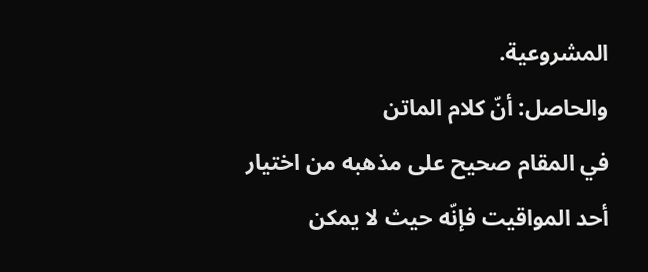المشروعية.
والحاصل: أنّ كلام الماتن
في المقام صحيح على مذهبه من اختيار أحد المواقيت فإنّه حيث لا يمكن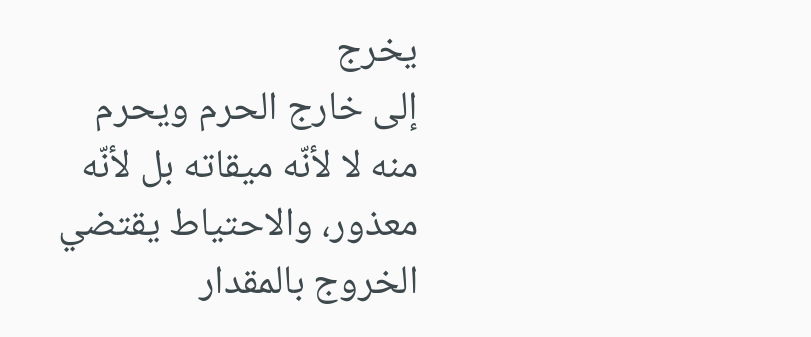يخرج
إلى خارج الحرم ويحرم منه لا لأنّه ميقاته بل لأنّه معذور، والاحتياط يقتضي
الخروج بالمقدار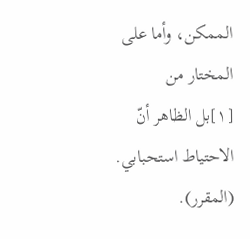الممكن، وأما على المختار من
[١]بل الظاهر أنّ الاحتياط استحبابي. (المقرر).